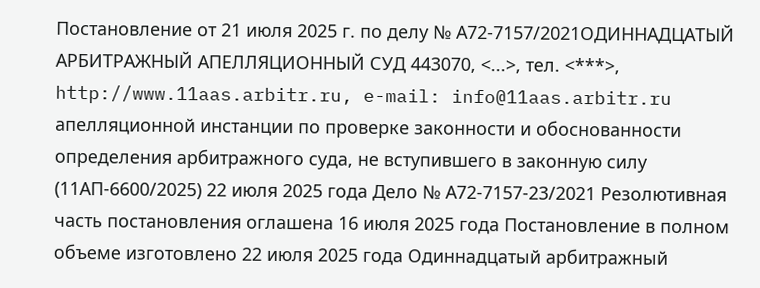Постановление от 21 июля 2025 г. по делу № А72-7157/2021ОДИННАДЦАТЫЙ АРБИТРАЖНЫЙ АПЕЛЛЯЦИОННЫЙ СУД 443070, <...>, тел. <***>, http://www.11aas.arbitr.ru, e-mail: info@11aas.arbitr.ru апелляционной инстанции по проверке законности и обоснованности определения арбитражного суда, не вступившего в законную силу (11АП-6600/2025) 22 июля 2025 года Дело № А72-7157-23/2021 Резолютивная часть постановления оглашена 16 июля 2025 года Постановление в полном объеме изготовлено 22 июля 2025 года Одиннадцатый арбитражный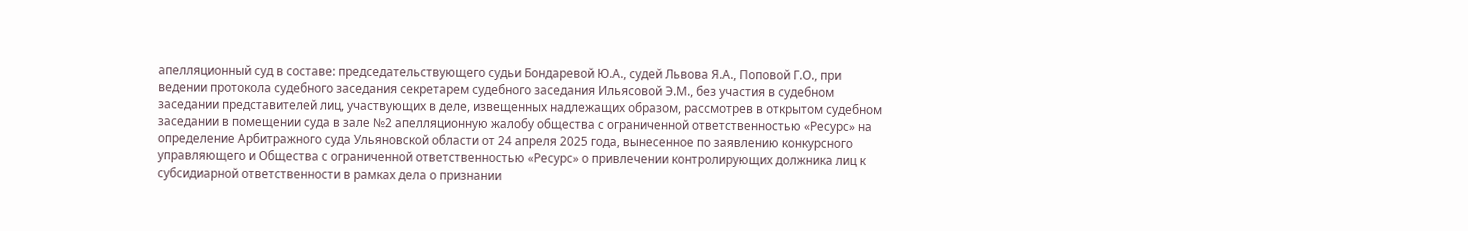апелляционный суд в составе: председательствующего судьи Бондаревой Ю.А., судей Львова Я.А., Поповой Г.О., при ведении протокола судебного заседания секретарем судебного заседания Ильясовой Э.М., без участия в судебном заседании представителей лиц, участвующих в деле, извещенных надлежащих образом, рассмотрев в открытом судебном заседании в помещении суда в зале №2 апелляционную жалобу общества с ограниченной ответственностью «Ресурс» на определение Арбитражного суда Ульяновской области от 24 апреля 2025 года, вынесенное по заявлению конкурсного управляющего и Общества с ограниченной ответственностью «Ресурс» о привлечении контролирующих должника лиц к субсидиарной ответственности в рамках дела о признании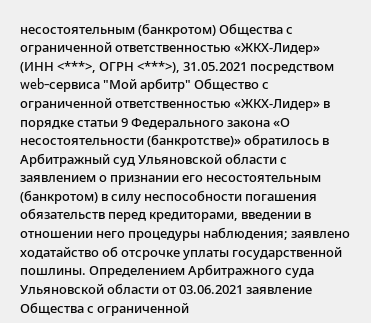несостоятельным (банкротом) Общества с ограниченной ответственностью «ЖКХ-Лидер» (ИНН <***>, ОГРН <***>), 31.05.2021 посредством web-сервиса "Мой арбитр" Общество с ограниченной ответственностью «ЖКХ-Лидер» в порядке статьи 9 Федерального закона «О несостоятельности (банкротстве)» обратилось в Арбитражный суд Ульяновской области с заявлением о признании его несостоятельным (банкротом) в силу неспособности погашения обязательств перед кредиторами, введении в отношении него процедуры наблюдения; заявлено ходатайство об отсрочке уплаты государственной пошлины. Определением Арбитражного суда Ульяновской области от 03.06.2021 заявление Общества с ограниченной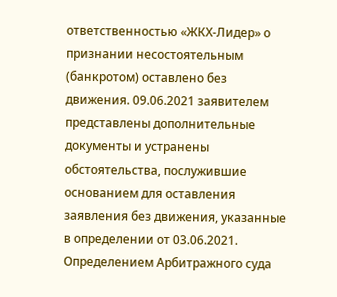ответственностью «ЖКХ-Лидер» о признании несостоятельным (банкротом) оставлено без движения. 09.06.2021 заявителем представлены дополнительные документы и устранены обстоятельства, послужившие основанием для оставления заявления без движения, указанные в определении от 03.06.2021. Определением Арбитражного суда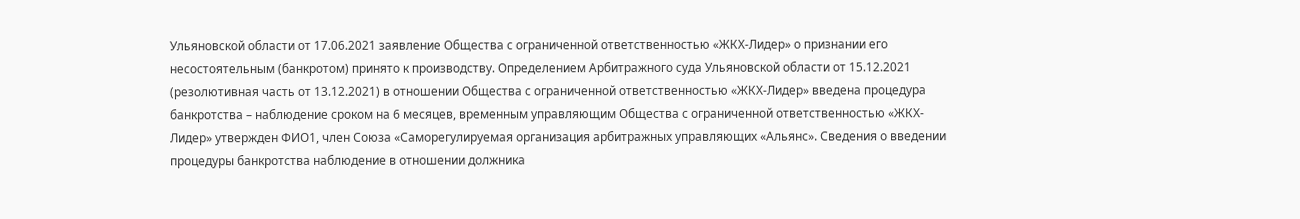Ульяновской области от 17.06.2021 заявление Общества с ограниченной ответственностью «ЖКХ-Лидер» о признании его несостоятельным (банкротом) принято к производству. Определением Арбитражного суда Ульяновской области от 15.12.2021 (резолютивная часть от 13.12.2021) в отношении Общества с ограниченной ответственностью «ЖКХ-Лидер» введена процедура банкротства – наблюдение сроком на 6 месяцев, временным управляющим Общества с ограниченной ответственностью «ЖКХ-Лидер» утвержден ФИО1, член Союза «Саморегулируемая организация арбитражных управляющих «Альянс». Сведения о введении процедуры банкротства наблюдение в отношении должника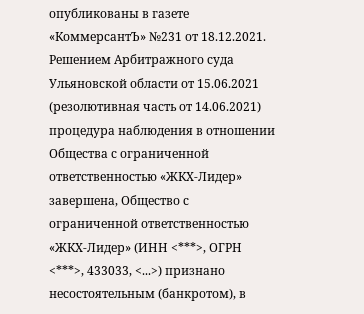опубликованы в газете «КоммерсантЪ» №231 от 18.12.2021. Решением Арбитражного суда Ульяновской области от 15.06.2021 (резолютивная часть от 14.06.2021) процедура наблюдения в отношении Общества с ограниченной ответственностью «ЖКХ-Лидер» завершена, Общество с ограниченной ответственностью «ЖКХ-Лидер» (ИНН <***>, ОГРН <***>, 433033, <...>) признано несостоятельным (банкротом), в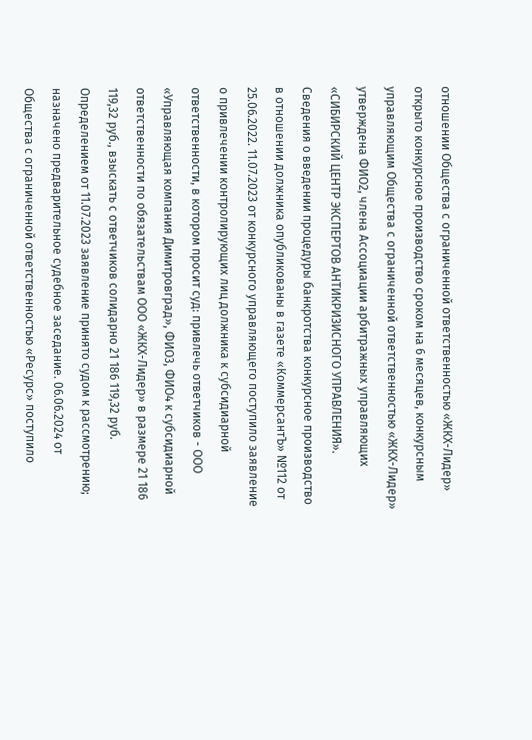отношении Общества с ограниченной ответственностью «ЖКХ-Лидер» открыто конкурсное производство сроком на 6 месяцев, конкурсным управляющим Общества с ограниченной ответственностью «ЖКХ-Лидер» утверждена ФИО2, члена Ассоциации арбитражных управляющих «СИБИРСКИЙ ЦЕНТР ЭКСПЕРТОВ АНТИКРИЗИСНОГО УПРАВЛЕНИЯ». Сведения о введении процедуры банкротства конкурсное производство в отношении должника опубликованы в газете «КоммерсантЪ» №112 от 25.06.2022. 11.07.2023 от конкурсного управляющего поступило заявление о привлечении контролирующих лиц должника к субсидиарной ответственности, в котором просит суд: привлечь ответчиков - ООО «Управляющая компания Димитровград», ФИО3, ФИО4 к субсидиарной ответственности по обязательствам ООО «ЖКХ-Лидер» в размере 21 186 119,32 руб., взыскать с ответчиков солидарно 21 186 119,32 руб. Определением от 11.07.2023 заявление принято судом к рассмотрению; назначено предварительное судебное заседание. 06.06.2024 от Общества с ограниченной ответственностью «Ресурс» поступило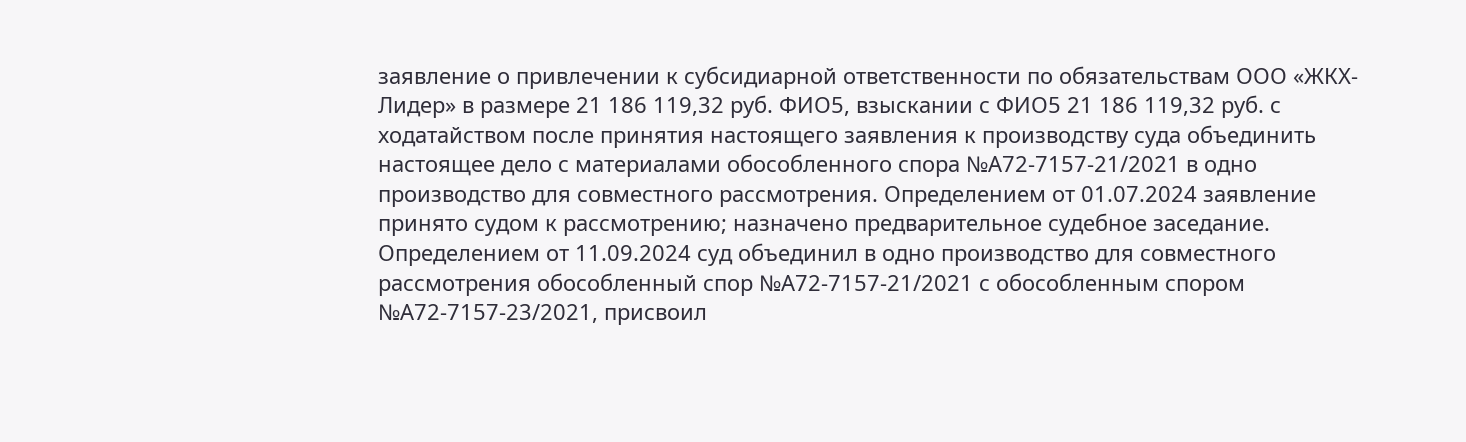заявление о привлечении к субсидиарной ответственности по обязательствам ООО «ЖКХ-Лидер» в размере 21 186 119,32 руб. ФИО5, взыскании с ФИО5 21 186 119,32 руб. с ходатайством после принятия настоящего заявления к производству суда объединить настоящее дело с материалами обособленного спора №А72-7157-21/2021 в одно производство для совместного рассмотрения. Определением от 01.07.2024 заявление принято судом к рассмотрению; назначено предварительное судебное заседание. Определением от 11.09.2024 суд объединил в одно производство для совместного рассмотрения обособленный спор №А72-7157-21/2021 с обособленным спором №А72-7157-23/2021, присвоил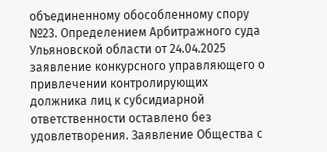объединенному обособленному спору №23. Определением Арбитражного суда Ульяновской области от 24.04.2025 заявление конкурсного управляющего о привлечении контролирующих должника лиц к субсидиарной ответственности оставлено без удовлетворения. Заявление Общества с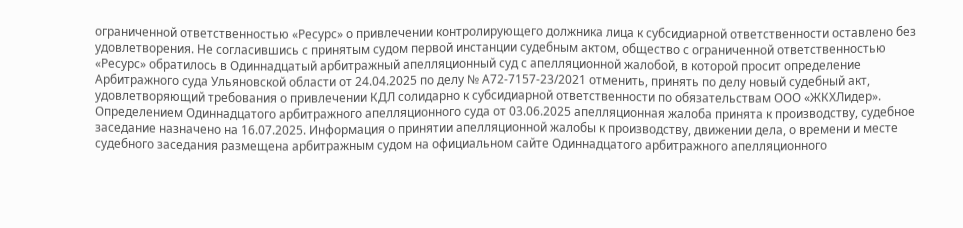ограниченной ответственностью «Ресурс» о привлечении контролирующего должника лица к субсидиарной ответственности оставлено без удовлетворения. Не согласившись с принятым судом первой инстанции судебным актом, общество с ограниченной ответственностью «Ресурс» обратилось в Одиннадцатый арбитражный апелляционный суд с апелляционной жалобой, в которой просит определение Арбитражного суда Ульяновской области от 24.04.2025 по делу № А72-7157-23/2021 отменить, принять по делу новый судебный акт, удовлетворяющий требования о привлечении КДЛ солидарно к субсидиарной ответственности по обязательствам ООО «ЖКХЛидер». Определением Одиннадцатого арбитражного апелляционного суда от 03.06.2025 апелляционная жалоба принята к производству, судебное заседание назначено на 16.07.2025. Информация о принятии апелляционной жалобы к производству, движении дела, о времени и месте судебного заседания размещена арбитражным судом на официальном сайте Одиннадцатого арбитражного апелляционного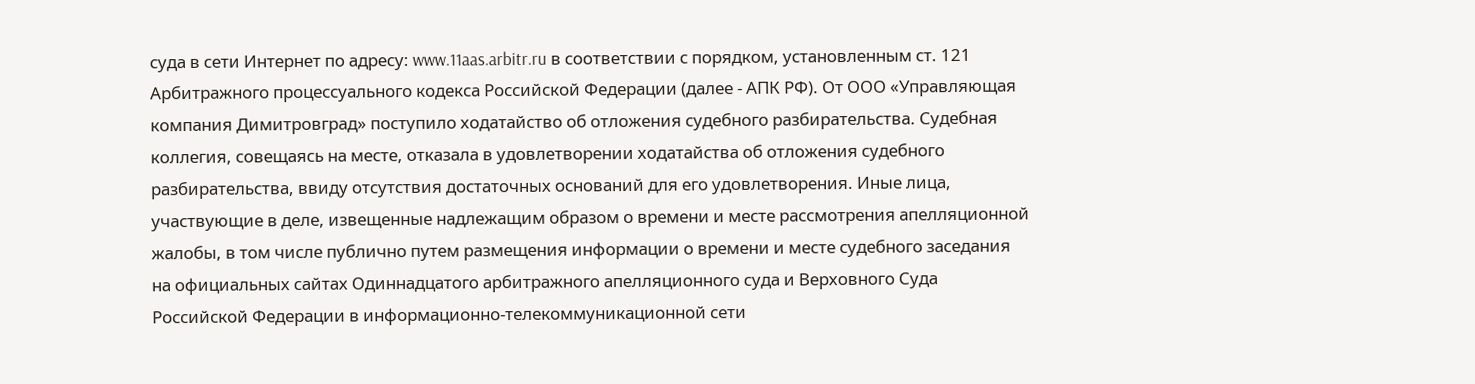суда в сети Интернет по адресу: www.11aas.arbitr.ru в соответствии с порядком, установленным ст. 121 Арбитражного процессуального кодекса Российской Федерации (далее - АПК РФ). От ООО «Управляющая компания Димитровград» поступило ходатайство об отложения судебного разбирательства. Судебная коллегия, совещаясь на месте, отказала в удовлетворении ходатайства об отложения судебного разбирательства, ввиду отсутствия достаточных оснований для его удовлетворения. Иные лица, участвующие в деле, извещенные надлежащим образом о времени и месте рассмотрения апелляционной жалобы, в том числе публично путем размещения информации о времени и месте судебного заседания на официальных сайтах Одиннадцатого арбитражного апелляционного суда и Верховного Суда Российской Федерации в информационно-телекоммуникационной сети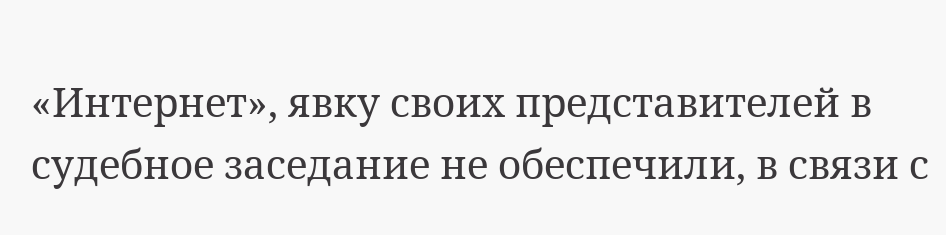«Интернет», явку своих представителей в судебное заседание не обеспечили, в связи с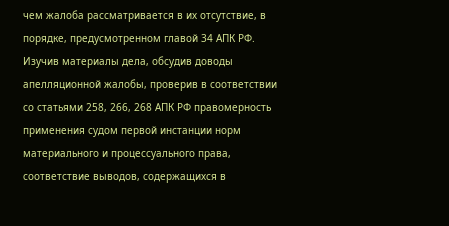чем жалоба рассматривается в их отсутствие, в порядке, предусмотренном главой 34 АПК РФ. Изучив материалы дела, обсудив доводы апелляционной жалобы, проверив в соответствии со статьями 258, 266, 268 АПК РФ правомерность применения судом первой инстанции норм материального и процессуального права, соответствие выводов, содержащихся в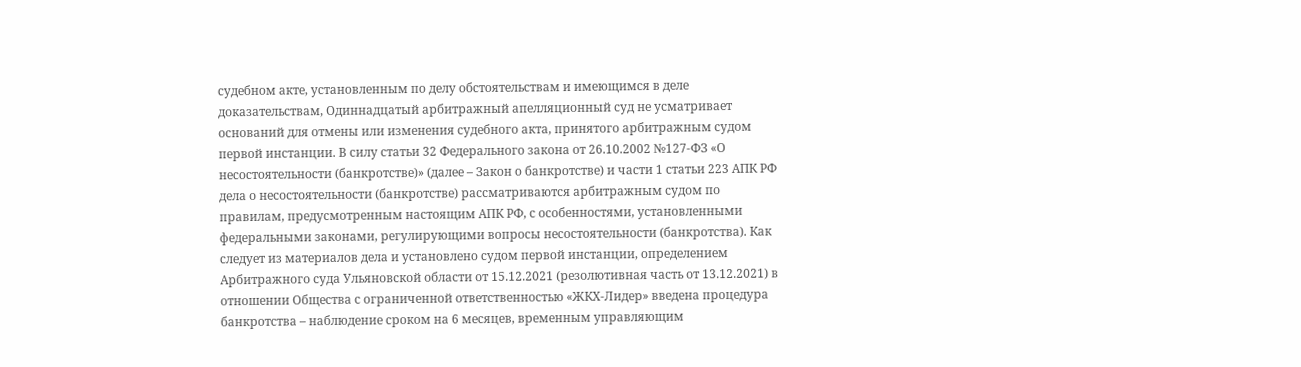судебном акте, установленным по делу обстоятельствам и имеющимся в деле доказательствам, Одиннадцатый арбитражный апелляционный суд не усматривает оснований для отмены или изменения судебного акта, принятого арбитражным судом первой инстанции. В силу статьи 32 Федерального закона от 26.10.2002 №127-ФЗ «О несостоятельности (банкротстве)» (далее – Закон о банкротстве) и части 1 статьи 223 АПК РФ дела о несостоятельности (банкротстве) рассматриваются арбитражным судом по правилам, предусмотренным настоящим АПК РФ, с особенностями, установленными федеральными законами, регулирующими вопросы несостоятельности (банкротства). Как следует из материалов дела и установлено судом первой инстанции, определением Арбитражного суда Ульяновской области от 15.12.2021 (резолютивная часть от 13.12.2021) в отношении Общества с ограниченной ответственностью «ЖКХ-Лидер» введена процедура банкротства – наблюдение сроком на 6 месяцев, временным управляющим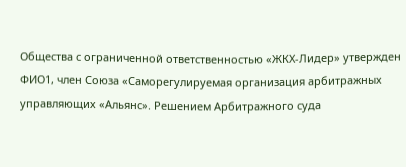Общества с ограниченной ответственностью «ЖКХ-Лидер» утвержден ФИО1, член Союза «Саморегулируемая организация арбитражных управляющих «Альянс». Решением Арбитражного суда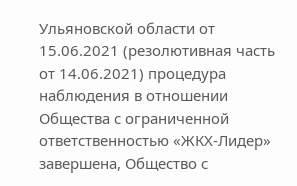Ульяновской области от 15.06.2021 (резолютивная часть от 14.06.2021) процедура наблюдения в отношении Общества с ограниченной ответственностью «ЖКХ-Лидер» завершена, Общество с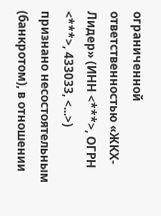ограниченной ответственностью «ЖКХ-Лидер» (ИНН <***>, ОГРН <***>, 433033, <...>) признано несостоятельным (банкротом), в отношении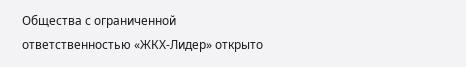Общества с ограниченной ответственностью «ЖКХ-Лидер» открыто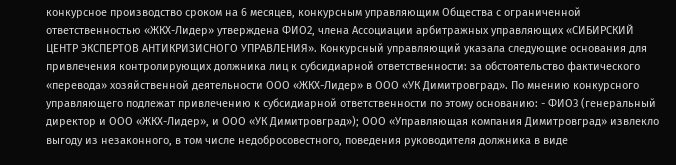конкурсное производство сроком на 6 месяцев, конкурсным управляющим Общества с ограниченной ответственностью «ЖКХ-Лидер» утверждена ФИО2, члена Ассоциации арбитражных управляющих «СИБИРСКИЙ ЦЕНТР ЭКСПЕРТОВ АНТИКРИЗИСНОГО УПРАВЛЕНИЯ». Конкурсный управляющий указала следующие основания для привлечения контролирующих должника лиц к субсидиарной ответственности: за обстоятельство фактического «перевода» хозяйственной деятельности ООО «ЖКХ-Лидер» в ООО «УК Димитровград». По мнению конкурсного управляющего подлежат привлечению к субсидиарной ответственности по этому основанию: - ФИО3 (генеральный директор и ООО «ЖКХ-Лидер», и ООО «УК Димитровград»); ООО «Управляющая компания Димитровград» извлекло выгоду из незаконного, в том числе недобросовестного, поведения руководителя должника в виде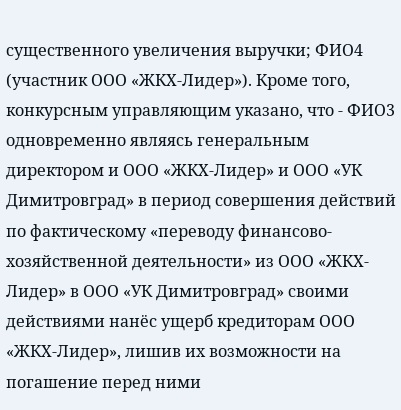существенного увеличения выручки; ФИО4 (участник ООО «ЖКХ-Лидер»). Кроме того, конкурсным управляющим указано, что - ФИО3 одновременно являясь генеральным директором и ООО «ЖКХ-Лидер» и ООО «УК Димитровград» в период совершения действий по фактическому «переводу финансово-хозяйственной деятельности» из ООО «ЖКХ-Лидер» в ООО «УК Димитровград» своими действиями нанёс ущерб кредиторам ООО «ЖКХ-Лидер», лишив их возможности на погашение перед ними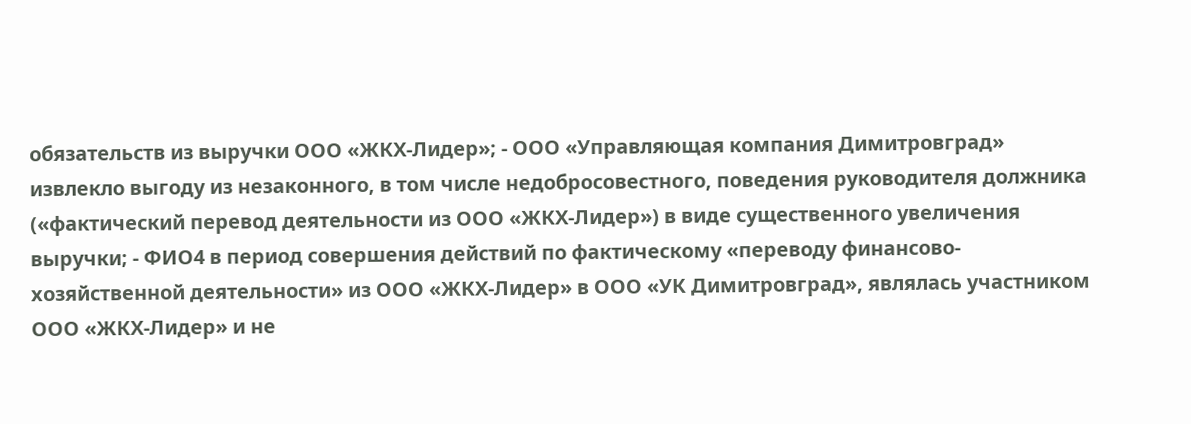обязательств из выручки ООО «ЖКХ-Лидер»; - ООО «Управляющая компания Димитровград» извлекло выгоду из незаконного, в том числе недобросовестного, поведения руководителя должника («фактический перевод деятельности из ООО «ЖКХ-Лидер») в виде существенного увеличения выручки; - ФИО4 в период совершения действий по фактическому «переводу финансово-хозяйственной деятельности» из ООО «ЖКХ-Лидер» в ООО «УК Димитровград», являлась участником ООО «ЖКХ-Лидер» и не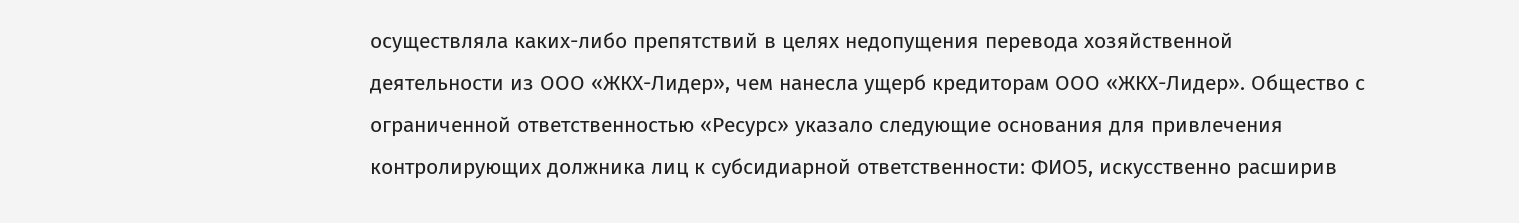осуществляла каких-либо препятствий в целях недопущения перевода хозяйственной деятельности из ООО «ЖКХ-Лидер», чем нанесла ущерб кредиторам ООО «ЖКХ-Лидер». Общество с ограниченной ответственностью «Ресурс» указало следующие основания для привлечения контролирующих должника лиц к субсидиарной ответственности: ФИО5, искусственно расширив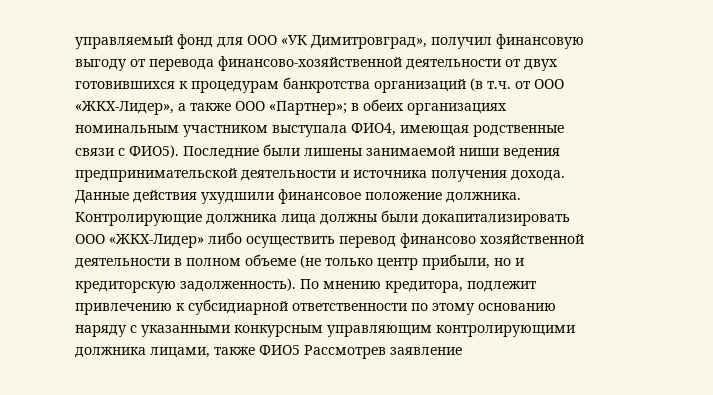управляемый фонд для ООО «УК Димитровград», получил финансовую выгоду от перевода финансово-хозяйственной деятельности от двух готовившихся к процедурам банкротства организаций (в т.ч. от ООО «ЖКХ-Лидер», а также ООО «Партнер»; в обеих организациях номинальным участником выступала ФИО4, имеющая родственные связи с ФИО5). Последние были лишены занимаемой ниши ведения предпринимательской деятельности и источника получения дохода. Данные действия ухудшили финансовое положение должника. Контролирующие должника лица должны были докапитализировать ООО «ЖКХ-Лидер» либо осуществить перевод финансово хозяйственной деятельности в полном объеме (не только центр прибыли, но и кредиторскую задолженность). По мнению кредитора, подлежит привлечению к субсидиарной ответственности по этому основанию наряду с указанными конкурсным управляющим контролирующими должника лицами, также ФИО5 Рассмотрев заявление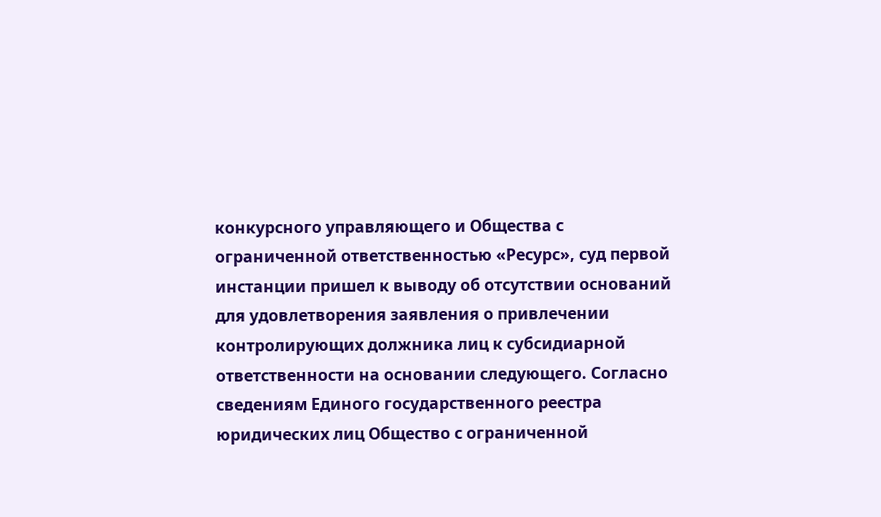конкурсного управляющего и Общества с ограниченной ответственностью «Ресурс», суд первой инстанции пришел к выводу об отсутствии оснований для удовлетворения заявления о привлечении контролирующих должника лиц к субсидиарной ответственности на основании следующего. Согласно сведениям Единого государственного реестра юридических лиц Общество с ограниченной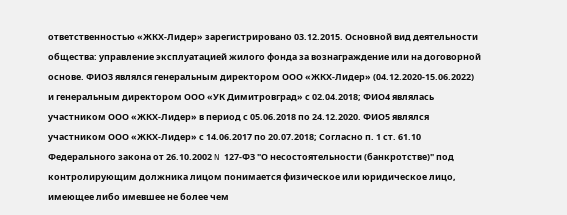ответственностью «ЖКХ-Лидер» зарегистрировано 03.12.2015. Основной вид деятельности общества: управление эксплуатацией жилого фонда за вознаграждение или на договорной основе. ФИО3 являлся генеральным директором ООО «ЖКХ-Лидер» (04.12.2020-15.06.2022) и генеральным директором ООО «УК Димитровград» с 02.04.2018; ФИО4 являлась участником ООО «ЖКХ-Лидер» в период с 05.06.2018 по 24.12.2020. ФИО5 являлся участником ООО «ЖКХ-Лидер» с 14.06.2017 по 20.07.2018; Согласно п. 1 ст. 61.10 Федерального закона от 26.10.2002 N 127-ФЗ "О несостоятельности (банкротстве)" под контролирующим должника лицом понимается физическое или юридическое лицо, имеющее либо имевшее не более чем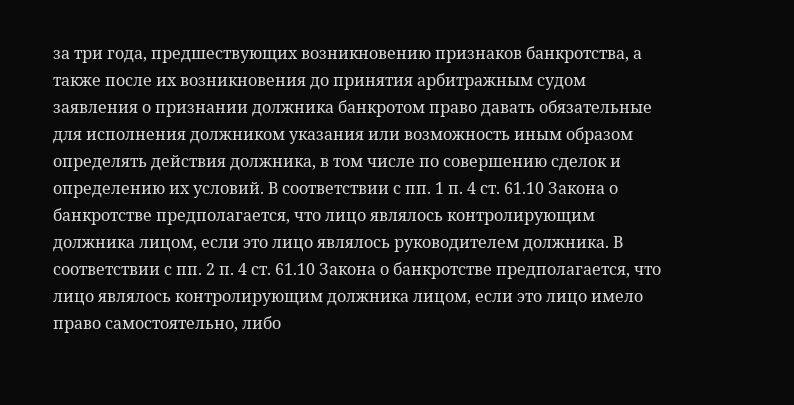за три года, предшествующих возникновению признаков банкротства, а также после их возникновения до принятия арбитражным судом заявления о признании должника банкротом право давать обязательные для исполнения должником указания или возможность иным образом определять действия должника, в том числе по совершению сделок и определению их условий. В соответствии с пп. 1 п. 4 ст. 61.10 Закона о банкротстве предполагается, что лицо являлось контролирующим должника лицом, если это лицо являлось руководителем должника. В соответствии с пп. 2 п. 4 ст. 61.10 Закона о банкротстве предполагается, что лицо являлось контролирующим должника лицом, если это лицо имело право самостоятельно, либо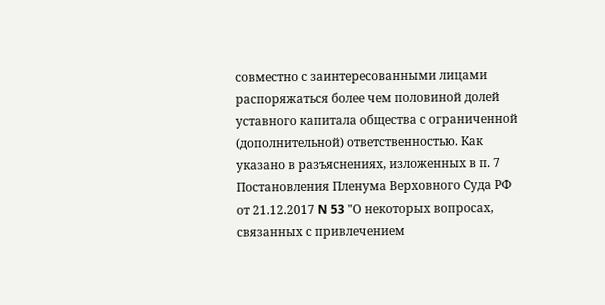совместно с заинтересованными лицами распоряжаться более чем половиной долей уставного капитала общества с ограниченной (дополнительной) ответственностью. Как указано в разъяснениях, изложенных в п. 7 Постановления Пленума Верховного Суда РФ от 21.12.2017 N 53 "О некоторых вопросах, связанных с привлечением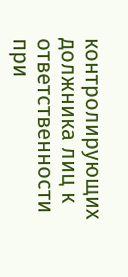контролирующих должника лиц к ответственности при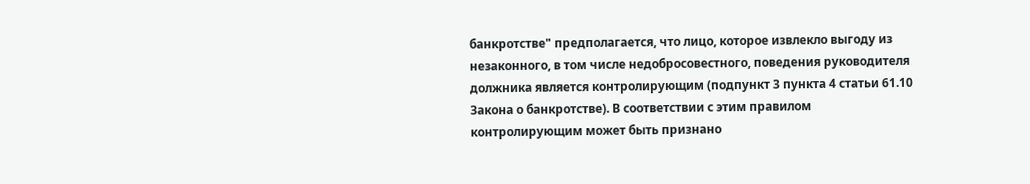банкротстве" предполагается, что лицо, которое извлекло выгоду из незаконного, в том числе недобросовестного, поведения руководителя должника является контролирующим (подпункт 3 пункта 4 статьи 61.10 Закона о банкротстве). В соответствии с этим правилом контролирующим может быть признано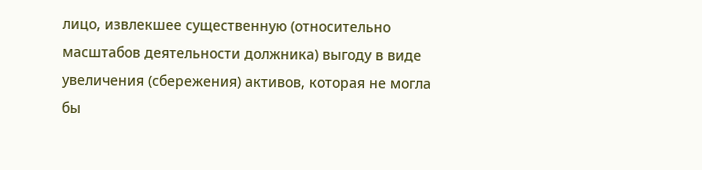лицо, извлекшее существенную (относительно масштабов деятельности должника) выгоду в виде увеличения (сбережения) активов, которая не могла бы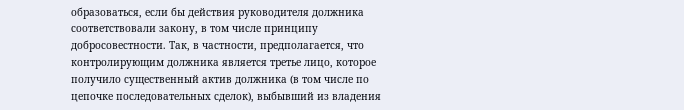образоваться, если бы действия руководителя должника соответствовали закону, в том числе принципу добросовестности. Так, в частности, предполагается, что контролирующим должника является третье лицо, которое получило существенный актив должника (в том числе по цепочке последовательных сделок), выбывший из владения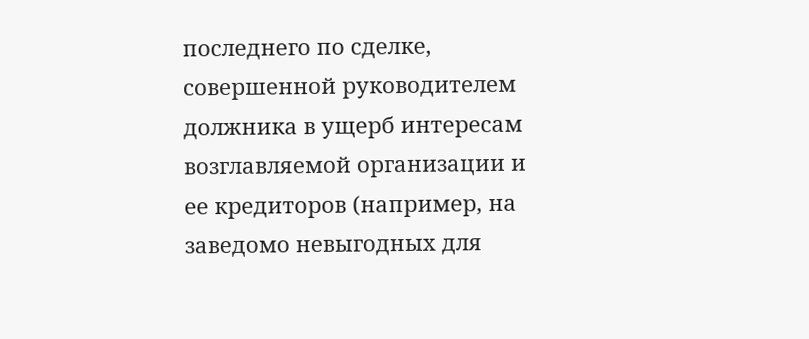последнего по сделке, совершенной руководителем должника в ущерб интересам возглавляемой организации и ее кредиторов (например, на заведомо невыгодных для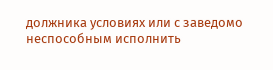должника условиях или с заведомо неспособным исполнить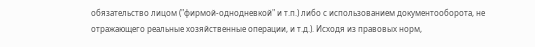обязательство лицом ("фирмой-однодневкой" и т.п.) либо с использованием документооборота, не отражающего реальные хозяйственные операции, и т.д.). Исходя из правовых норм,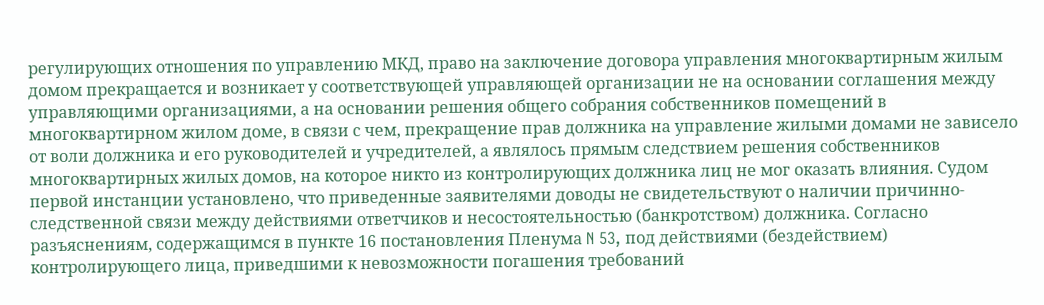регулирующих отношения по управлению МКД, право на заключение договора управления многоквартирным жилым домом прекращается и возникает у соответствующей управляющей организации не на основании соглашения между управляющими организациями, а на основании решения общего собрания собственников помещений в многоквартирном жилом доме, в связи с чем, прекращение прав должника на управление жилыми домами не зависело от воли должника и его руководителей и учредителей, а являлось прямым следствием решения собственников многоквартирных жилых домов, на которое никто из контролирующих должника лиц не мог оказать влияния. Судом первой инстанции установлено, что приведенные заявителями доводы не свидетельствуют о наличии причинно-следственной связи между действиями ответчиков и несостоятельностью (банкротством) должника. Согласно разъяснениям, содержащимся в пункте 16 постановления Пленума N 53, под действиями (бездействием) контролирующего лица, приведшими к невозможности погашения требований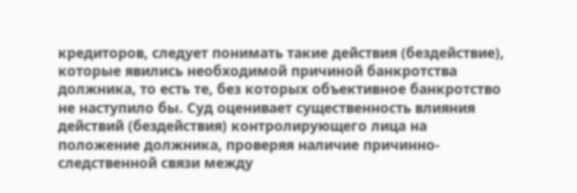кредиторов, следует понимать такие действия (бездействие), которые явились необходимой причиной банкротства должника, то есть те, без которых объективное банкротство не наступило бы. Суд оценивает существенность влияния действий (бездействия) контролирующего лица на положение должника, проверяя наличие причинно-следственной связи между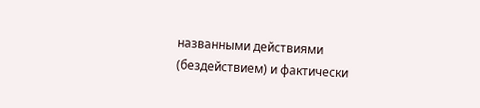названными действиями (бездействием) и фактически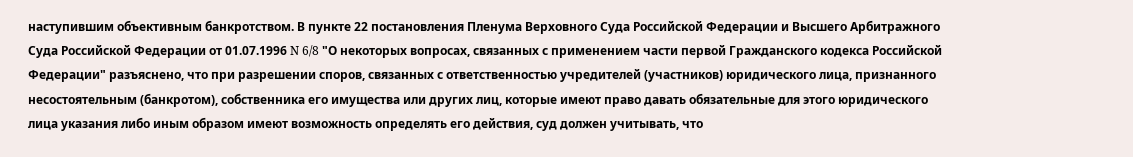наступившим объективным банкротством. В пункте 22 постановления Пленума Верховного Суда Российской Федерации и Высшего Арбитражного Суда Российской Федерации от 01.07.1996 N 6/8 "О некоторых вопросах, связанных с применением части первой Гражданского кодекса Российской Федерации" разъяснено, что при разрешении споров, связанных с ответственностью учредителей (участников) юридического лица, признанного несостоятельным (банкротом), собственника его имущества или других лиц, которые имеют право давать обязательные для этого юридического лица указания либо иным образом имеют возможность определять его действия, суд должен учитывать, что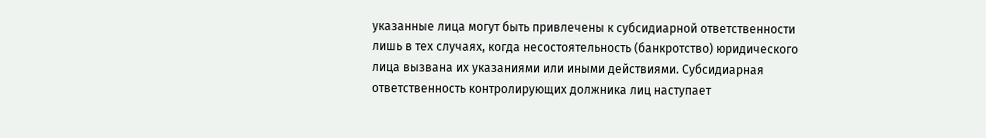указанные лица могут быть привлечены к субсидиарной ответственности лишь в тех случаях, когда несостоятельность (банкротство) юридического лица вызвана их указаниями или иными действиями. Субсидиарная ответственность контролирующих должника лиц наступает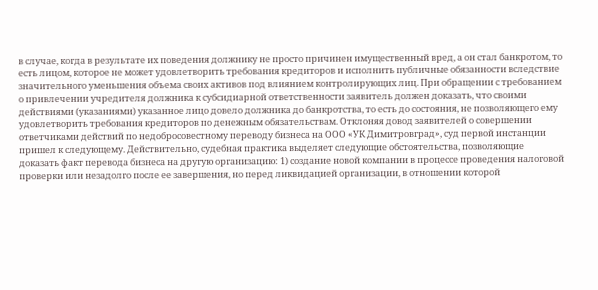в случае, когда в результате их поведения должнику не просто причинен имущественный вред, а он стал банкротом, то есть лицом, которое не может удовлетворить требования кредиторов и исполнить публичные обязанности вследствие значительного уменьшения объема своих активов под влиянием контролирующих лиц. При обращении с требованием о привлечении учредителя должника к субсидиарной ответственности заявитель должен доказать, что своими действиями (указаниями) указанное лицо довело должника до банкротства, то есть до состояния, не позволяющего ему удовлетворить требования кредиторов по денежным обязательствам. Отклоняя довод заявителей о совершении ответчиками действий по недобросовестному переводу бизнеса на ООО «УК Димитровград», суд первой инстанции пришел к следующему. Действительно, судебная практика выделяет следующие обстоятельства, позволяющие доказать факт перевода бизнеса на другую организацию: 1) создание новой компании в процессе проведения налоговой проверки или незадолго после ее завершения, но перед ликвидацией организации, в отношении которой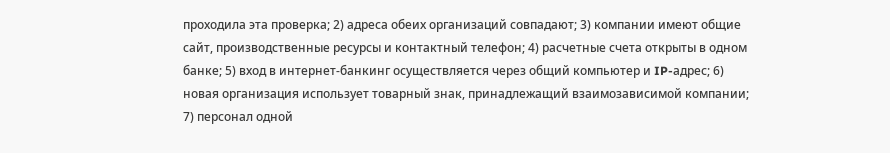проходила эта проверка; 2) адреса обеих организаций совпадают; 3) компании имеют общие сайт, производственные ресурсы и контактный телефон; 4) расчетные счета открыты в одном банке; 5) вход в интернет-банкинг осуществляется через общий компьютер и IP-адрес; 6) новая организация использует товарный знак, принадлежащий взаимозависимой компании; 7) персонал одной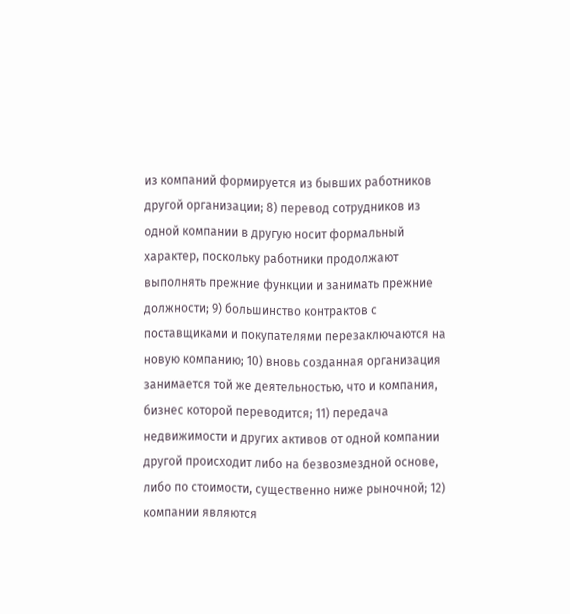из компаний формируется из бывших работников другой организации; 8) перевод сотрудников из одной компании в другую носит формальный характер, поскольку работники продолжают выполнять прежние функции и занимать прежние должности; 9) большинство контрактов с поставщиками и покупателями перезаключаются на новую компанию; 10) вновь созданная организация занимается той же деятельностью, что и компания, бизнес которой переводится; 11) передача недвижимости и других активов от одной компании другой происходит либо на безвозмездной основе, либо по стоимости, существенно ниже рыночной; 12) компании являются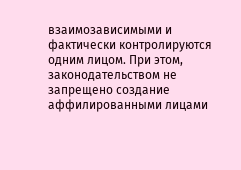взаимозависимыми и фактически контролируются одним лицом. При этом, законодательством не запрещено создание аффилированными лицами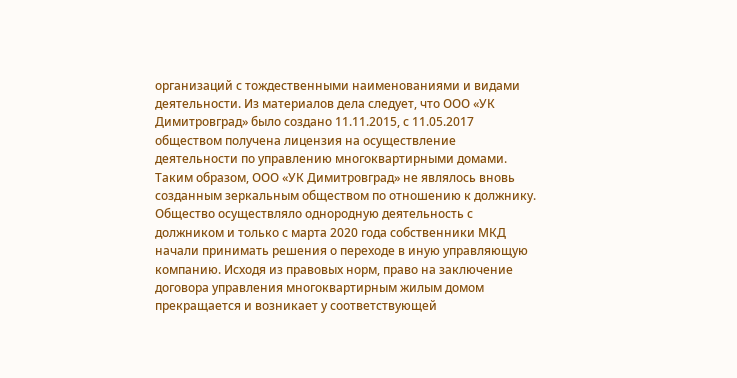организаций с тождественными наименованиями и видами деятельности. Из материалов дела следует, что ООО «УК Димитровград» было создано 11.11.2015, с 11.05.2017 обществом получена лицензия на осуществление деятельности по управлению многоквартирными домами. Таким образом, ООО «УК Димитровград» не являлось вновь созданным зеркальным обществом по отношению к должнику. Общество осуществляло однородную деятельность с должником и только с марта 2020 года собственники МКД начали принимать решения о переходе в иную управляющую компанию. Исходя из правовых норм, право на заключение договора управления многоквартирным жилым домом прекращается и возникает у соответствующей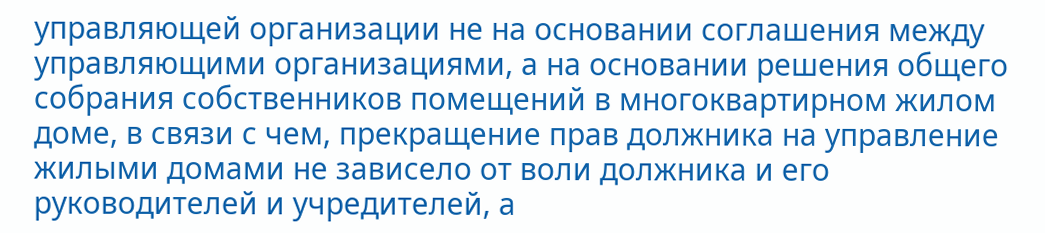управляющей организации не на основании соглашения между управляющими организациями, а на основании решения общего собрания собственников помещений в многоквартирном жилом доме, в связи с чем, прекращение прав должника на управление жилыми домами не зависело от воли должника и его руководителей и учредителей, а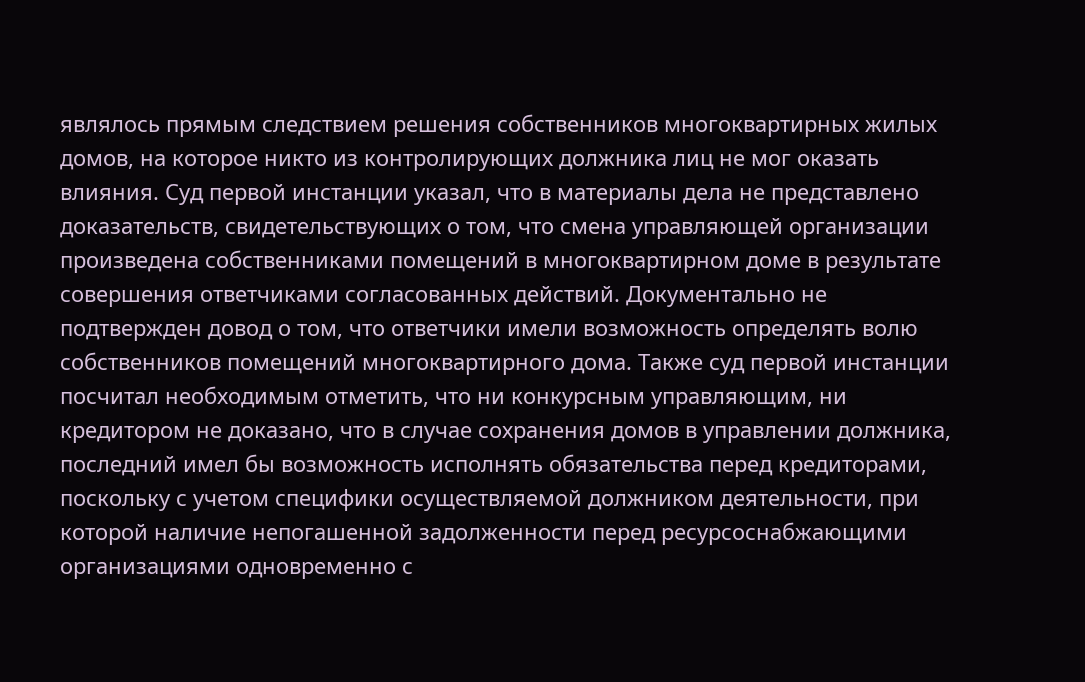являлось прямым следствием решения собственников многоквартирных жилых домов, на которое никто из контролирующих должника лиц не мог оказать влияния. Суд первой инстанции указал, что в материалы дела не представлено доказательств, свидетельствующих о том, что смена управляющей организации произведена собственниками помещений в многоквартирном доме в результате совершения ответчиками согласованных действий. Документально не подтвержден довод о том, что ответчики имели возможность определять волю собственников помещений многоквартирного дома. Также суд первой инстанции посчитал необходимым отметить, что ни конкурсным управляющим, ни кредитором не доказано, что в случае сохранения домов в управлении должника, последний имел бы возможность исполнять обязательства перед кредиторами, поскольку с учетом специфики осуществляемой должником деятельности, при которой наличие непогашенной задолженности перед ресурсоснабжающими организациями одновременно с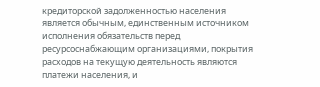кредиторской задолженностью населения является обычным, единственным источником исполнения обязательств перед ресурсоснабжающим организациями, покрытия расходов на текущую деятельность являются платежи населения, и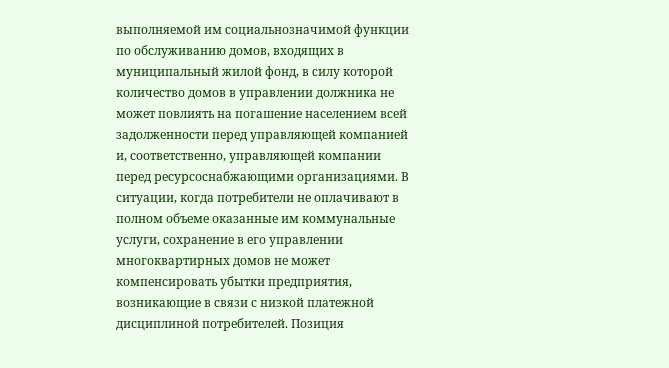выполняемой им социальнозначимой функции по обслуживанию домов, входящих в муниципальный жилой фонд, в силу которой количество домов в управлении должника не может повлиять на погашение населением всей задолженности перед управляющей компанией и, соответственно, управляющей компании перед ресурсоснабжающими организациями. В ситуации, когда потребители не оплачивают в полном объеме оказанные им коммунальные услуги, сохранение в его управлении многоквартирных домов не может компенсировать убытки предприятия, возникающие в связи с низкой платежной дисциплиной потребителей. Позиция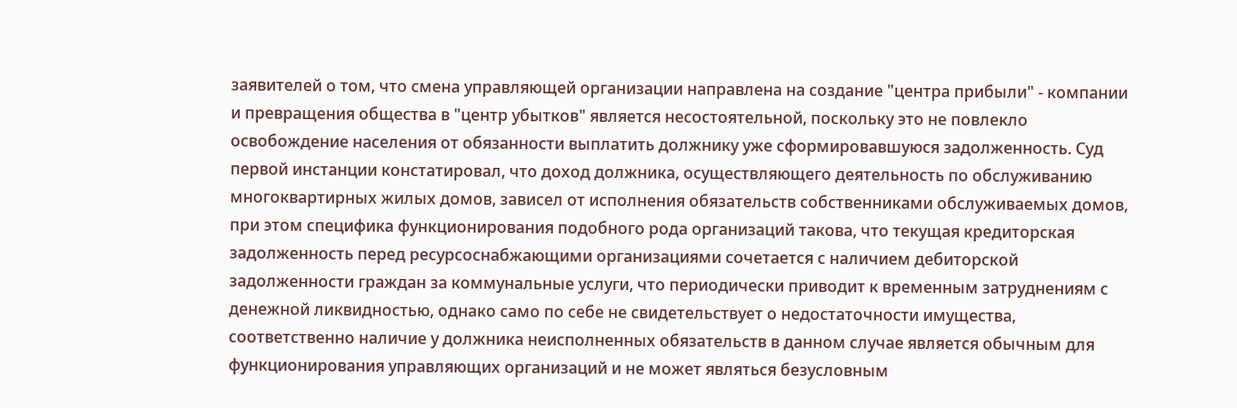заявителей о том, что смена управляющей организации направлена на создание "центра прибыли" - компании и превращения общества в "центр убытков" является несостоятельной, поскольку это не повлекло освобождение населения от обязанности выплатить должнику уже сформировавшуюся задолженность. Суд первой инстанции констатировал, что доход должника, осуществляющего деятельность по обслуживанию многоквартирных жилых домов, зависел от исполнения обязательств собственниками обслуживаемых домов, при этом специфика функционирования подобного рода организаций такова, что текущая кредиторская задолженность перед ресурсоснабжающими организациями сочетается с наличием дебиторской задолженности граждан за коммунальные услуги, что периодически приводит к временным затруднениям с денежной ликвидностью, однако само по себе не свидетельствует о недостаточности имущества, соответственно наличие у должника неисполненных обязательств в данном случае является обычным для функционирования управляющих организаций и не может являться безусловным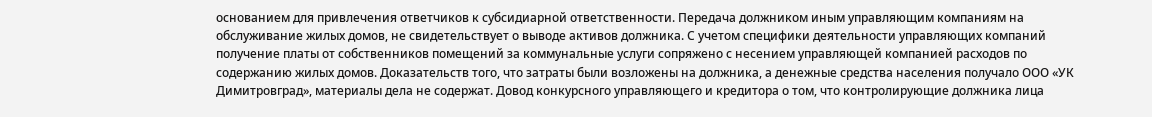основанием для привлечения ответчиков к субсидиарной ответственности. Передача должником иным управляющим компаниям на обслуживание жилых домов, не свидетельствует о выводе активов должника. С учетом специфики деятельности управляющих компаний получение платы от собственников помещений за коммунальные услуги сопряжено с несением управляющей компанией расходов по содержанию жилых домов. Доказательств того, что затраты были возложены на должника, а денежные средства населения получало ООО «УК Димитровград», материалы дела не содержат. Довод конкурсного управляющего и кредитора о том, что контролирующие должника лица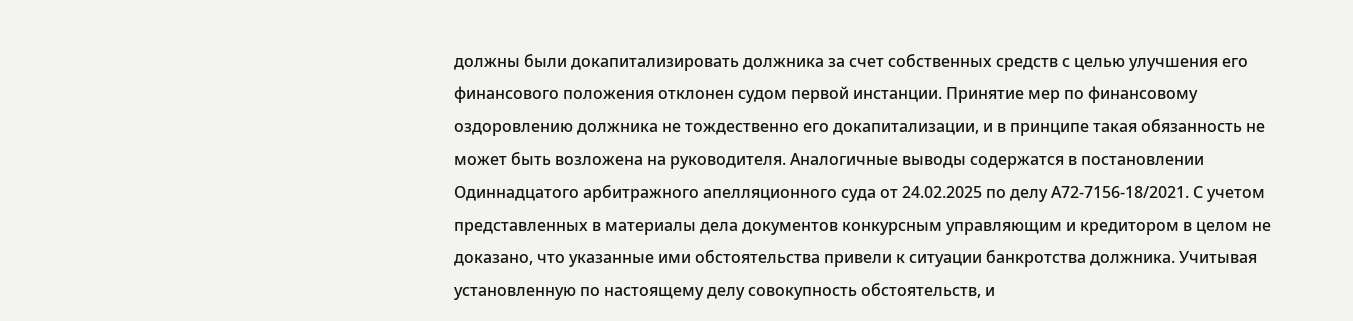должны были докапитализировать должника за счет собственных средств с целью улучшения его финансового положения отклонен судом первой инстанции. Принятие мер по финансовому оздоровлению должника не тождественно его докапитализации, и в принципе такая обязанность не может быть возложена на руководителя. Аналогичные выводы содержатся в постановлении Одиннадцатого арбитражного апелляционного суда от 24.02.2025 по делу А72-7156-18/2021. С учетом представленных в материалы дела документов конкурсным управляющим и кредитором в целом не доказано, что указанные ими обстоятельства привели к ситуации банкротства должника. Учитывая установленную по настоящему делу совокупность обстоятельств, и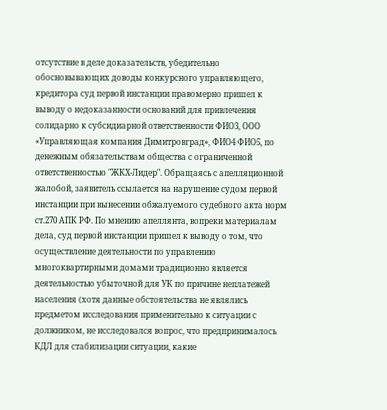отсутствие в деле доказательств, убедительно обосновывающих доводы конкурсного управляющего, кредитора суд первой инстанции правомерно пришел к выводу о недоказанности оснований для привлечения солидарно к субсидиарной ответственности ФИО3, ООО «Управляющая компания Димитровград», ФИО4 ФИО5, по денежным обязательствам общества с ограниченной ответственностью "ЖКХ-Лидер". Обращаясь с апелляционной жалобой, заявитель ссылается на нарушение судом первой инстанции при вынесении обжалуемого судебного акта норм ст.270 АПК РФ. По мнению апеллянта, вопреки материалам дела, суд первой инстанции пришел к выводу о том, что осуществление деятельности по управлению многоквартирными домами традиционно является деятельностью убыточной для УК по причине неплатежей населения (хотя данные обстоятельства не являлись предметом исследования применительно к ситуации с должником, не исследовался вопрос, что предпринималось КДЛ для стабилизации ситуации, какие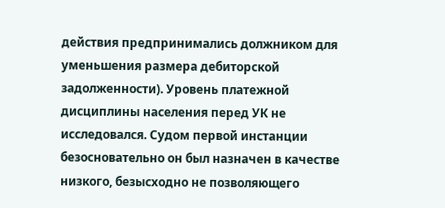действия предпринимались должником для уменьшения размера дебиторской задолженности). Уровень платежной дисциплины населения перед УК не исследовался. Судом первой инстанции безосновательно он был назначен в качестве низкого, безысходно не позволяющего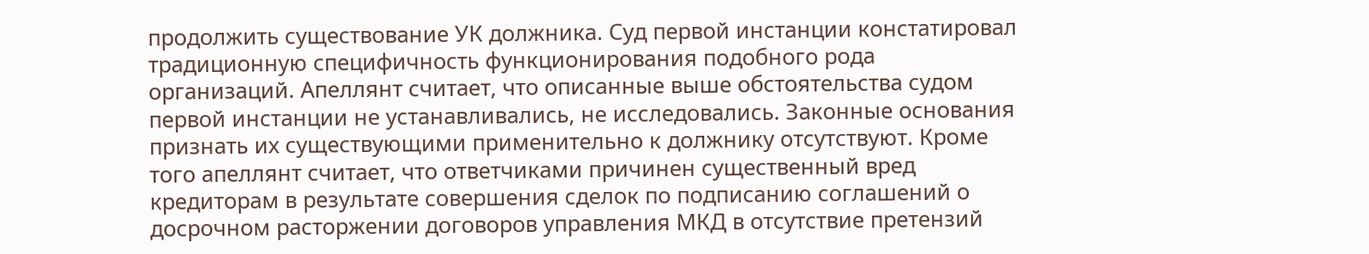продолжить существование УК должника. Суд первой инстанции констатировал традиционную специфичность функционирования подобного рода организаций. Апеллянт считает, что описанные выше обстоятельства судом первой инстанции не устанавливались, не исследовались. Законные основания признать их существующими применительно к должнику отсутствуют. Кроме того апеллянт считает, что ответчиками причинен существенный вред кредиторам в результате совершения сделок по подписанию соглашений о досрочном расторжении договоров управления МКД в отсутствие претензий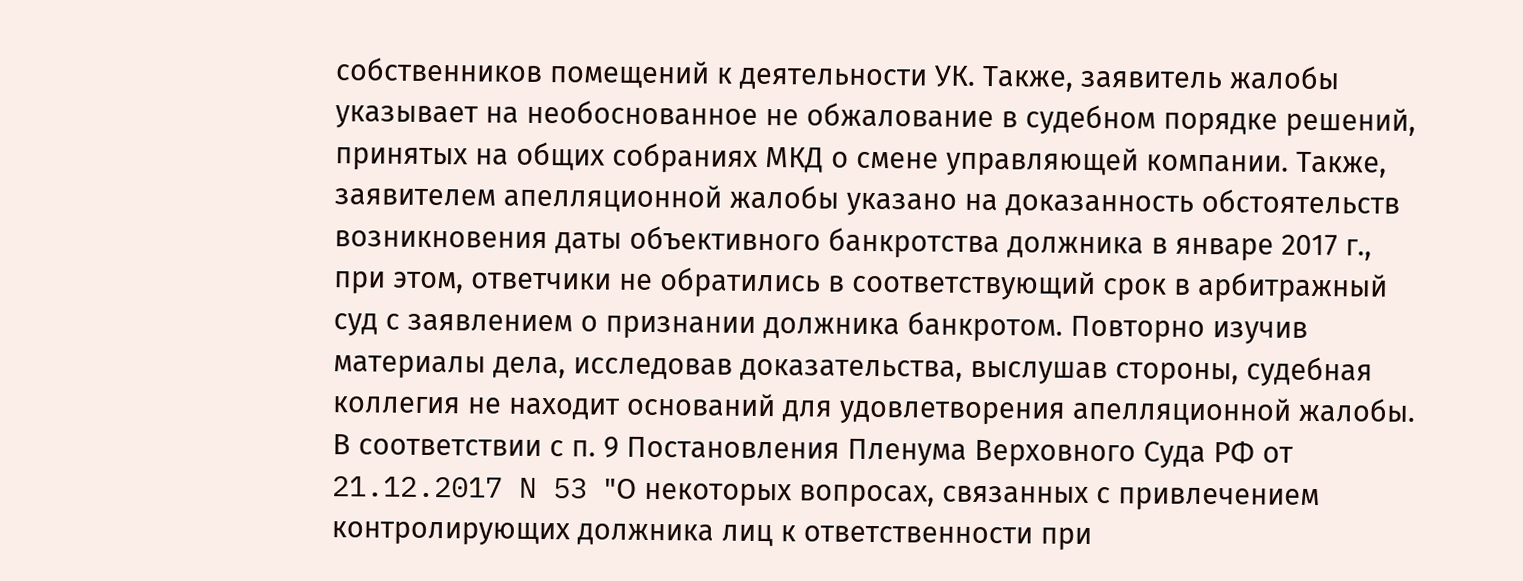собственников помещений к деятельности УК. Также, заявитель жалобы указывает на необоснованное не обжалование в судебном порядке решений, принятых на общих собраниях МКД о смене управляющей компании. Также, заявителем апелляционной жалобы указано на доказанность обстоятельств возникновения даты объективного банкротства должника в январе 2017 г., при этом, ответчики не обратились в соответствующий срок в арбитражный суд с заявлением о признании должника банкротом. Повторно изучив материалы дела, исследовав доказательства, выслушав стороны, судебная коллегия не находит оснований для удовлетворения апелляционной жалобы. В соответствии с п. 9 Постановления Пленума Верховного Суда РФ от 21.12.2017 N 53 "О некоторых вопросах, связанных с привлечением контролирующих должника лиц к ответственности при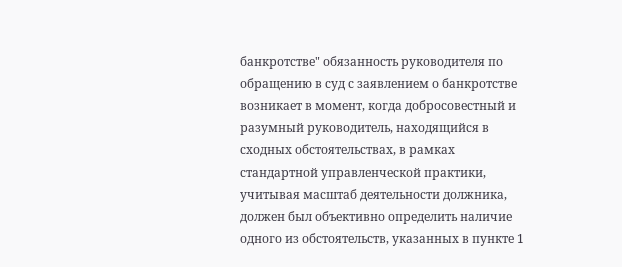банкротстве" обязанность руководителя по обращению в суд с заявлением о банкротстве возникает в момент, когда добросовестный и разумный руководитель, находящийся в сходных обстоятельствах, в рамках стандартной управленческой практики, учитывая масштаб деятельности должника, должен был объективно определить наличие одного из обстоятельств, указанных в пункте 1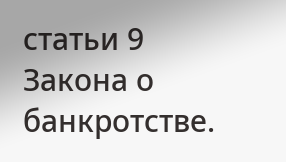статьи 9 Закона о банкротстве.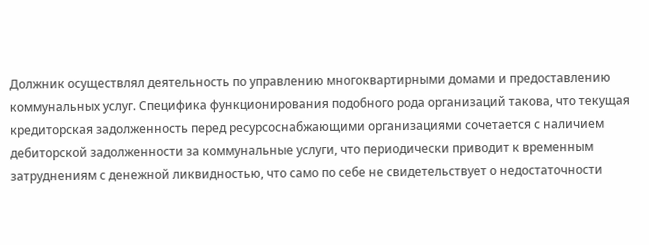Должник осуществлял деятельность по управлению многоквартирными домами и предоставлению коммунальных услуг. Специфика функционирования подобного рода организаций такова, что текущая кредиторская задолженность перед ресурсоснабжающими организациями сочетается с наличием дебиторской задолженности за коммунальные услуги, что периодически приводит к временным затруднениям с денежной ликвидностью, что само по себе не свидетельствует о недостаточности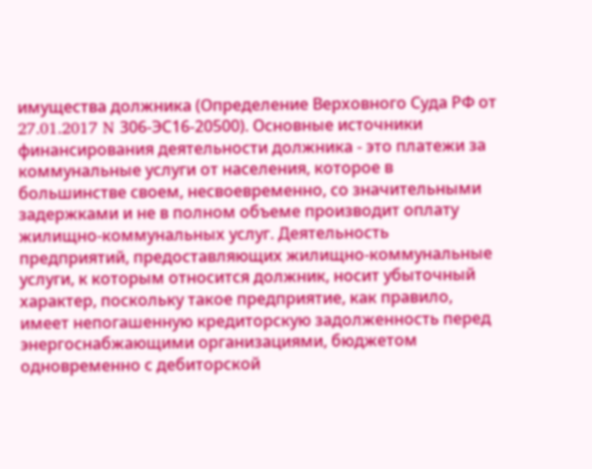имущества должника (Определение Верховного Суда РФ от 27.01.2017 N 306-ЭС16-20500). Основные источники финансирования деятельности должника - это платежи за коммунальные услуги от населения, которое в большинстве своем, несвоевременно, со значительными задержками и не в полном объеме производит оплату жилищно-коммунальных услуг. Деятельность предприятий, предоставляющих жилищно-коммунальные услуги, к которым относится должник, носит убыточный характер, поскольку такое предприятие, как правило, имеет непогашенную кредиторскую задолженность перед энергоснабжающими организациями, бюджетом одновременно с дебиторской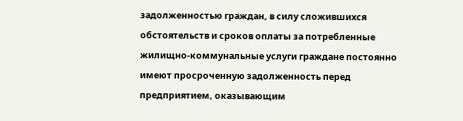задолженностью граждан, в силу сложившихся обстоятельств и сроков оплаты за потребленные жилищно-коммунальные услуги граждане постоянно имеют просроченную задолженность перед предприятием, оказывающим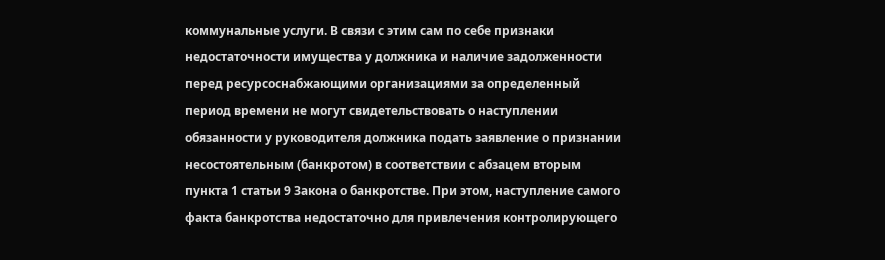коммунальные услуги. В связи с этим сам по себе признаки недостаточности имущества у должника и наличие задолженности перед ресурсоснабжающими организациями за определенный период времени не могут свидетельствовать о наступлении обязанности у руководителя должника подать заявление о признании несостоятельным (банкротом) в соответствии с абзацем вторым пункта 1 статьи 9 Закона о банкротстве. При этом, наступление самого факта банкротства недостаточно для привлечения контролирующего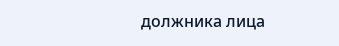должника лица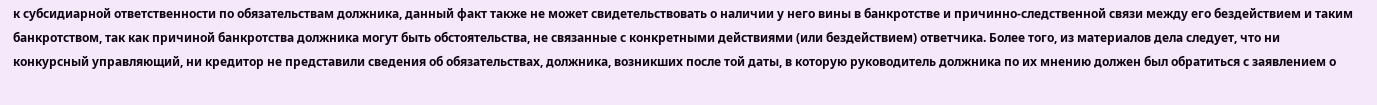к субсидиарной ответственности по обязательствам должника, данный факт также не может свидетельствовать о наличии у него вины в банкротстве и причинно-следственной связи между его бездействием и таким банкротством, так как причиной банкротства должника могут быть обстоятельства, не связанные с конкретными действиями (или бездействием) ответчика. Более того, из материалов дела следует, что ни конкурсный управляющий, ни кредитор не представили сведения об обязательствах, должника, возникших после той даты, в которую руководитель должника по их мнению должен был обратиться с заявлением о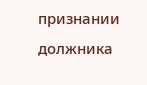признании должника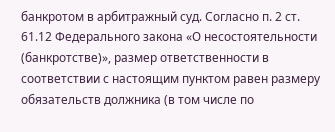банкротом в арбитражный суд. Согласно п. 2 ст. 61.12 Федерального закона «О несостоятельности (банкротстве)», размер ответственности в соответствии с настоящим пунктом равен размеру обязательств должника (в том числе по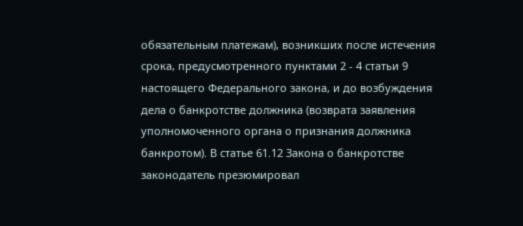обязательным платежам), возникших после истечения срока, предусмотренного пунктами 2 - 4 статьи 9 настоящего Федерального закона, и до возбуждения дела о банкротстве должника (возврата заявления уполномоченного органа о признания должника банкротом). В статье 61.12 Закона о банкротстве законодатель презюмировал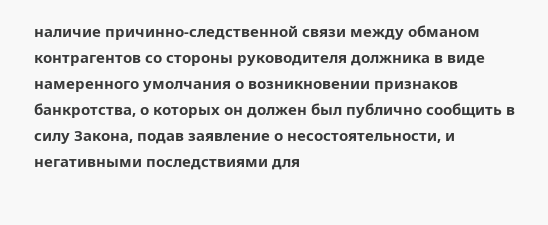наличие причинно-следственной связи между обманом контрагентов со стороны руководителя должника в виде намеренного умолчания о возникновении признаков банкротства, о которых он должен был публично сообщить в силу Закона, подав заявление о несостоятельности, и негативными последствиями для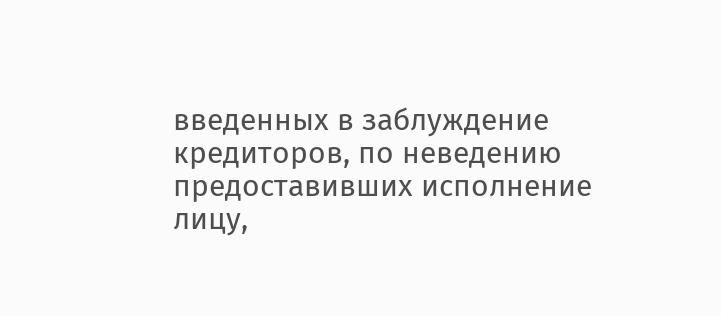введенных в заблуждение кредиторов, по неведению предоставивших исполнение лицу,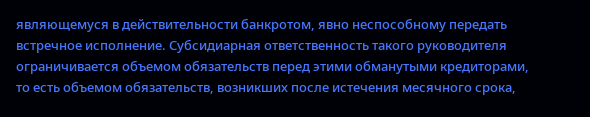являющемуся в действительности банкротом, явно неспособному передать встречное исполнение. Субсидиарная ответственность такого руководителя ограничивается объемом обязательств перед этими обманутыми кредиторами, то есть объемом обязательств, возникших после истечения месячного срока,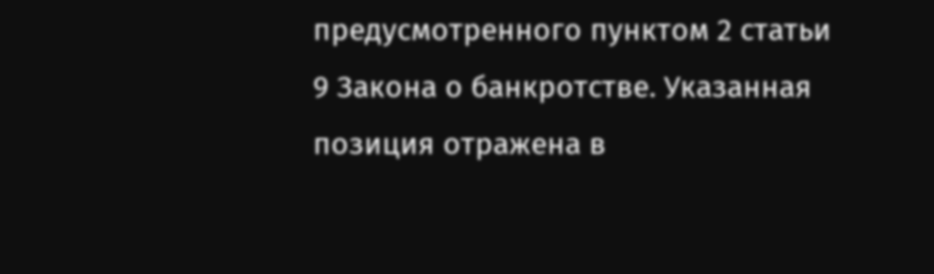предусмотренного пунктом 2 статьи 9 Закона о банкротстве. Указанная позиция отражена в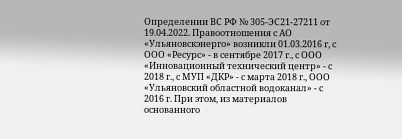Определении ВС РФ № 305-ЭС21-27211 от 19.04.2022. Правоотношения с АО «Ульяновскэнерго» возникли 01.03.2016 г, с ООО «Ресурс» - в сентябре 2017 г., с ООО «Инновационный технический центр» - с 2018 г., с МУП «ДКР» - с марта 2018 г., ООО «Ульяновский областной водоканал» - с 2016 г. При этом, из материалов основанного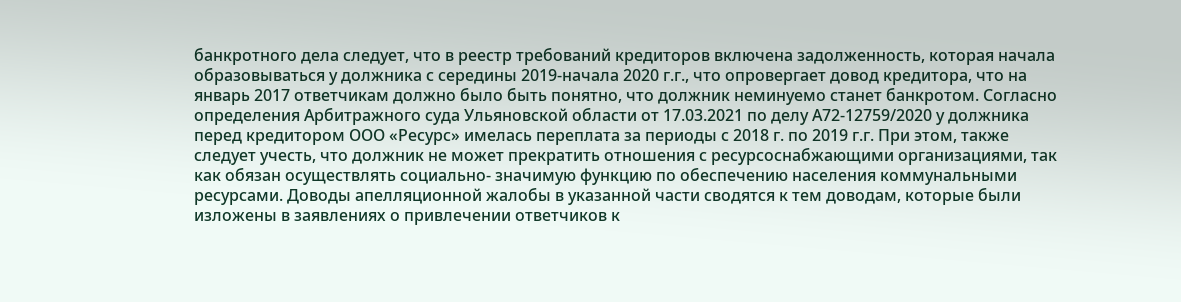банкротного дела следует, что в реестр требований кредиторов включена задолженность, которая начала образовываться у должника с середины 2019-начала 2020 г.г., что опровергает довод кредитора, что на январь 2017 ответчикам должно было быть понятно, что должник неминуемо станет банкротом. Согласно определения Арбитражного суда Ульяновской области от 17.03.2021 по делу А72-12759/2020 у должника перед кредитором ООО «Ресурс» имелась переплата за периоды с 2018 г. по 2019 г.г. При этом, также следует учесть, что должник не может прекратить отношения с ресурсоснабжающими организациями, так как обязан осуществлять социально- значимую функцию по обеспечению населения коммунальными ресурсами. Доводы апелляционной жалобы в указанной части сводятся к тем доводам, которые были изложены в заявлениях о привлечении ответчиков к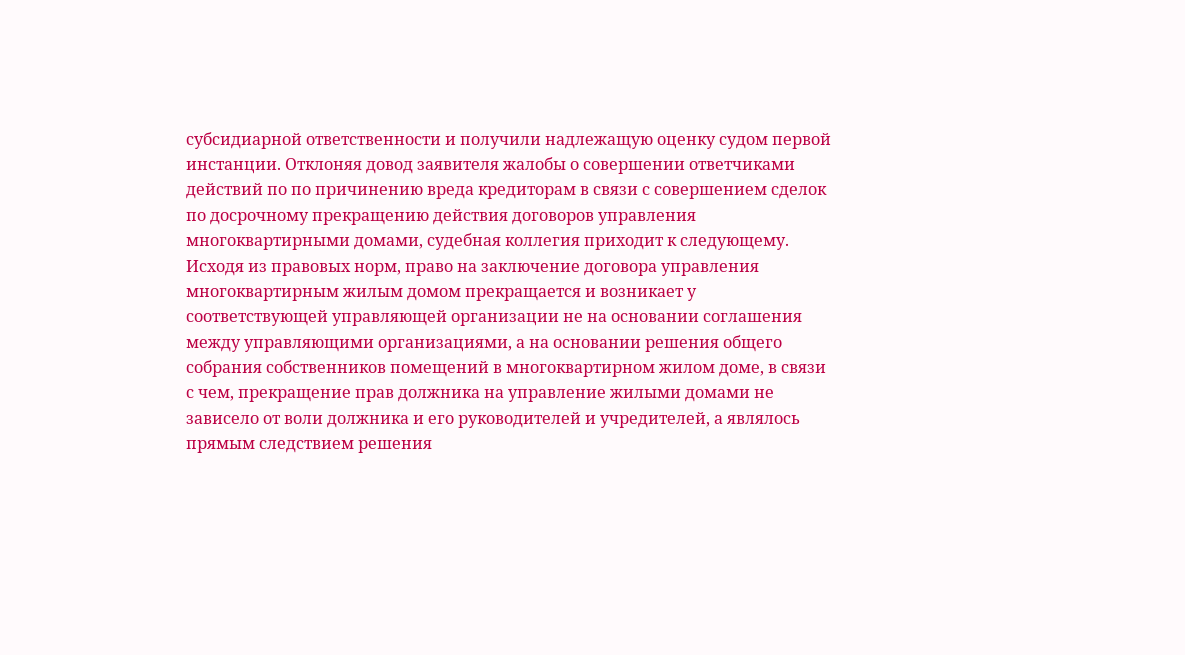субсидиарной ответственности и получили надлежащую оценку судом первой инстанции. Отклоняя довод заявителя жалобы о совершении ответчиками действий по по причинению вреда кредиторам в связи с совершением сделок по досрочному прекращению действия договоров управления многоквартирными домами, судебная коллегия приходит к следующему. Исходя из правовых норм, право на заключение договора управления многоквартирным жилым домом прекращается и возникает у соответствующей управляющей организации не на основании соглашения между управляющими организациями, а на основании решения общего собрания собственников помещений в многоквартирном жилом доме, в связи с чем, прекращение прав должника на управление жилыми домами не зависело от воли должника и его руководителей и учредителей, а являлось прямым следствием решения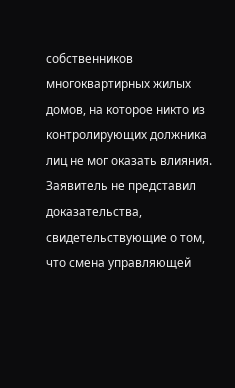собственников многоквартирных жилых домов, на которое никто из контролирующих должника лиц не мог оказать влияния. Заявитель не представил доказательства, свидетельствующие о том, что смена управляющей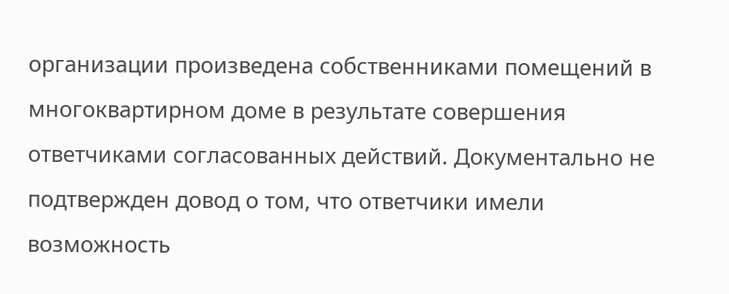организации произведена собственниками помещений в многоквартирном доме в результате совершения ответчиками согласованных действий. Документально не подтвержден довод о том, что ответчики имели возможность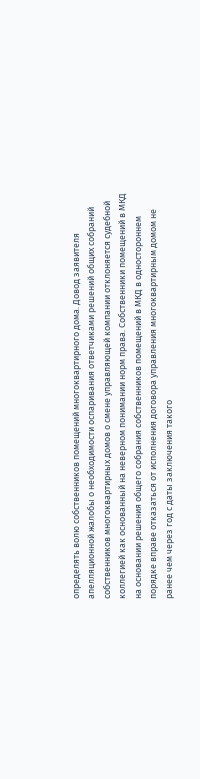определять волю собственников помещений многоквартирного дома. Довод заявителя апелляционной жалобы о необходимости оспаривания ответчиками решений общих собраний собственников многоквартирных домов о смене управляющей компании отклоняется судебной коллегией как основанный на неверном понимании норм права. Собственники помещений в МКД на основании решения общего собрания собственников помещений в МКД в одностороннем порядке вправе отказаться от исполнения договора управления многоквартирным домом не ранее чем через год с даты заключения такого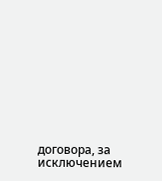договора, за исключением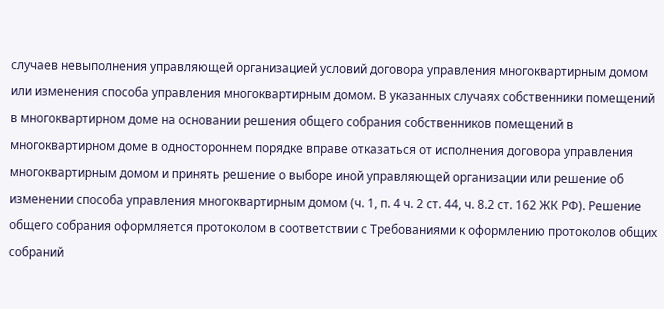случаев невыполнения управляющей организацией условий договора управления многоквартирным домом или изменения способа управления многоквартирным домом. В указанных случаях собственники помещений в многоквартирном доме на основании решения общего собрания собственников помещений в многоквартирном доме в одностороннем порядке вправе отказаться от исполнения договора управления многоквартирным домом и принять решение о выборе иной управляющей организации или решение об изменении способа управления многоквартирным домом (ч. 1, п. 4 ч. 2 ст. 44, ч. 8.2 ст. 162 ЖК РФ). Решение общего собрания оформляется протоколом в соответствии с Требованиями к оформлению протоколов общих собраний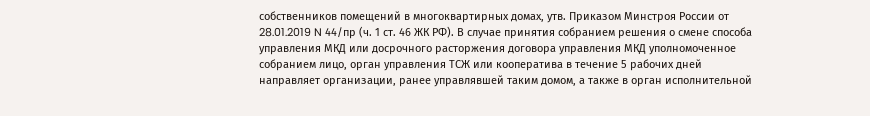собственников помещений в многоквартирных домах, утв. Приказом Минстроя России от 28.01.2019 N 44/пр (ч. 1 ст. 46 ЖК РФ). В случае принятия собранием решения о смене способа управления МКД или досрочного расторжения договора управления МКД уполномоченное собранием лицо, орган управления ТСЖ или кооператива в течение 5 рабочих дней направляет организации, ранее управлявшей таким домом, а также в орган исполнительной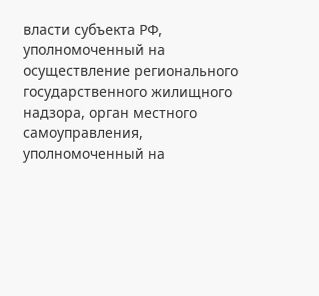власти субъекта РФ, уполномоченный на осуществление регионального государственного жилищного надзора, орган местного самоуправления, уполномоченный на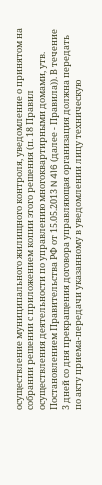осуществление муниципального жилищного контроля, уведомление о принятом на собрании решении с приложением копии этого решения (п. 18 Правил осуществления деятельности по управлению многоквартирными домами, утв. Постановлением Правительства РФ от 15.05.2013 N 416 (далее - Правила)). В течение 3 дней со дня прекращения договора управляющая организация должна передать по акту приема-передачи указанному в уведомлении лицу техническую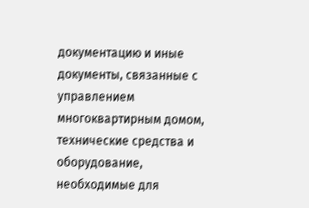документацию и иные документы, связанные с управлением многоквартирным домом, технические средства и оборудование, необходимые для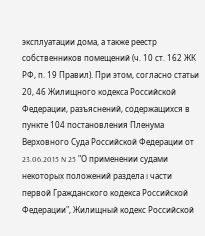эксплуатации дома, а также реестр собственников помещений (ч. 10 ст. 162 ЖК РФ, п. 19 Правил). При этом, согласно статьи 20, 46 Жилищного кодекса Российской Федерации, разъяснений, содержащихся в пункте 104 постановления Пленума Верховного Суда Российской Федерации от 23.06.2015 N 25 "О применении судами некоторых положений раздела I части первой Гражданского кодекса Российской Федерации", Жилищный кодекс Российской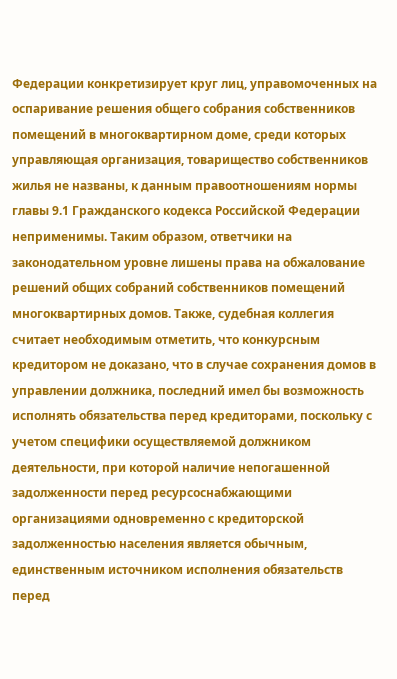Федерации конкретизирует круг лиц, управомоченных на оспаривание решения общего собрания собственников помещений в многоквартирном доме, среди которых управляющая организация, товарищество собственников жилья не названы, к данным правоотношениям нормы главы 9.1 Гражданского кодекса Российской Федерации неприменимы. Таким образом, ответчики на законодательном уровне лишены права на обжалование решений общих собраний собственников помещений многоквартирных домов. Также, судебная коллегия считает необходимым отметить, что конкурсным кредитором не доказано, что в случае сохранения домов в управлении должника, последний имел бы возможность исполнять обязательства перед кредиторами, поскольку с учетом специфики осуществляемой должником деятельности, при которой наличие непогашенной задолженности перед ресурсоснабжающими организациями одновременно с кредиторской задолженностью населения является обычным, единственным источником исполнения обязательств перед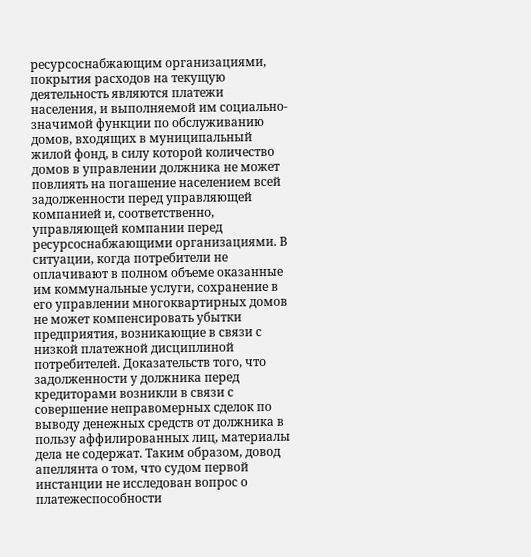ресурсоснабжающим организациями, покрытия расходов на текущую деятельность являются платежи населения, и выполняемой им социально-значимой функции по обслуживанию домов, входящих в муниципальный жилой фонд, в силу которой количество домов в управлении должника не может повлиять на погашение населением всей задолженности перед управляющей компанией и, соответственно, управляющей компании перед ресурсоснабжающими организациями. В ситуации, когда потребители не оплачивают в полном объеме оказанные им коммунальные услуги, сохранение в его управлении многоквартирных домов не может компенсировать убытки предприятия, возникающие в связи с низкой платежной дисциплиной потребителей. Доказательств того, что задолженности у должника перед кредиторами возникли в связи с совершение неправомерных сделок по выводу денежных средств от должника в пользу аффилированных лиц, материалы дела не содержат. Таким образом, довод апеллянта о том, что судом первой инстанции не исследован вопрос о платежеспособности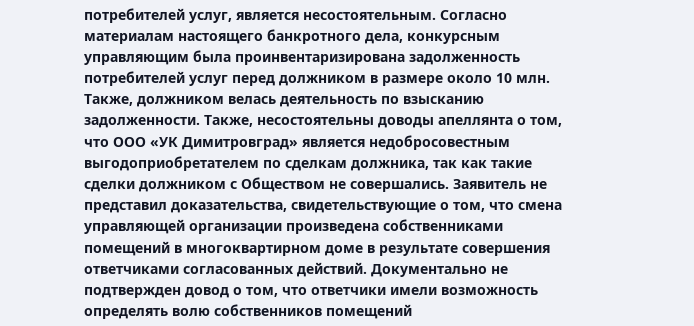потребителей услуг, является несостоятельным. Согласно материалам настоящего банкротного дела, конкурсным управляющим была проинвентаризирована задолженность потребителей услуг перед должником в размере около 10 млн. Также, должником велась деятельность по взысканию задолженности. Также, несостоятельны доводы апеллянта о том, что ООО «УК Димитровград» является недобросовестным выгодоприобретателем по сделкам должника, так как такие сделки должником с Обществом не совершались. Заявитель не представил доказательства, свидетельствующие о том, что смена управляющей организации произведена собственниками помещений в многоквартирном доме в результате совершения ответчиками согласованных действий. Документально не подтвержден довод о том, что ответчики имели возможность определять волю собственников помещений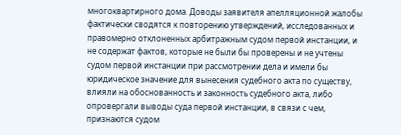многоквартирного дома. Доводы заявителя апелляционной жалобы фактически сводятся к повторению утверждений, исследованных и правомерно отклоненных арбитражным судом первой инстанции, и не содержат фактов, которые не были бы проверены и не учтены судом первой инстанции при рассмотрении дела и имели бы юридическое значение для вынесения судебного акта по существу, влияли на обоснованность и законность судебного акта, либо опровергали выводы суда первой инстанции, в связи с чем, признаются судом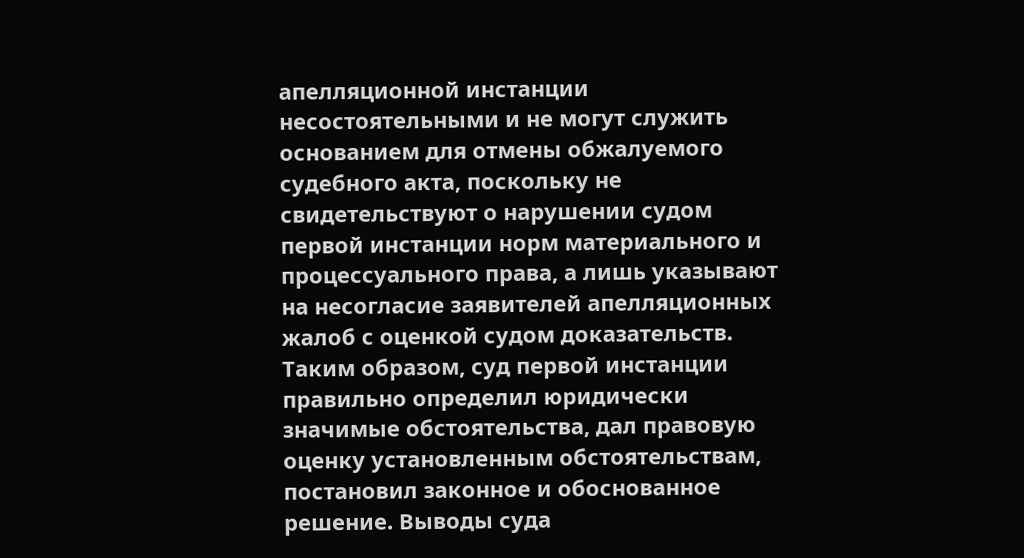апелляционной инстанции несостоятельными и не могут служить основанием для отмены обжалуемого судебного акта, поскольку не свидетельствуют о нарушении судом первой инстанции норм материального и процессуального права, а лишь указывают на несогласие заявителей апелляционных жалоб с оценкой судом доказательств. Таким образом, суд первой инстанции правильно определил юридически значимые обстоятельства, дал правовую оценку установленным обстоятельствам, постановил законное и обоснованное решение. Выводы суда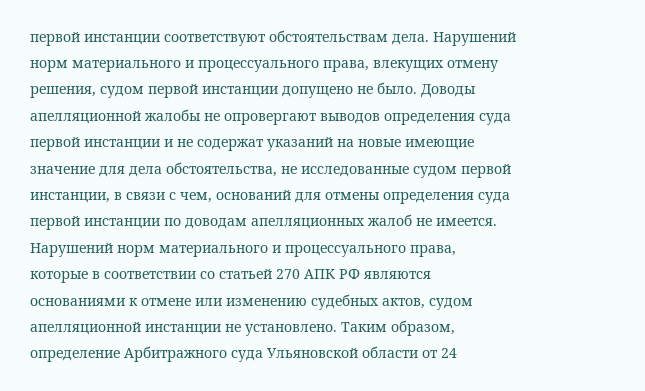первой инстанции соответствуют обстоятельствам дела. Нарушений норм материального и процессуального права, влекущих отмену решения, судом первой инстанции допущено не было. Доводы апелляционной жалобы не опровергают выводов определения суда первой инстанции и не содержат указаний на новые имеющие значение для дела обстоятельства, не исследованные судом первой инстанции, в связи с чем, оснований для отмены определения суда первой инстанции по доводам апелляционных жалоб не имеется. Нарушений норм материального и процессуального права, которые в соответствии со статьей 270 АПК РФ являются основаниями к отмене или изменению судебных актов, судом апелляционной инстанции не установлено. Таким образом, определение Арбитражного суда Ульяновской области от 24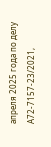апреля 2025 года по делу А72-7157-23/2021,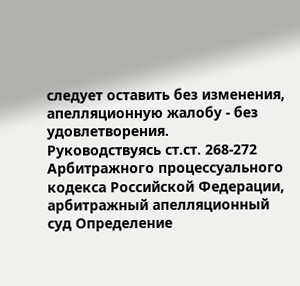следует оставить без изменения, апелляционную жалобу - без удовлетворения. Руководствуясь ст.ст. 268-272 Арбитражного процессуального кодекса Российской Федерации, арбитражный апелляционный суд Определение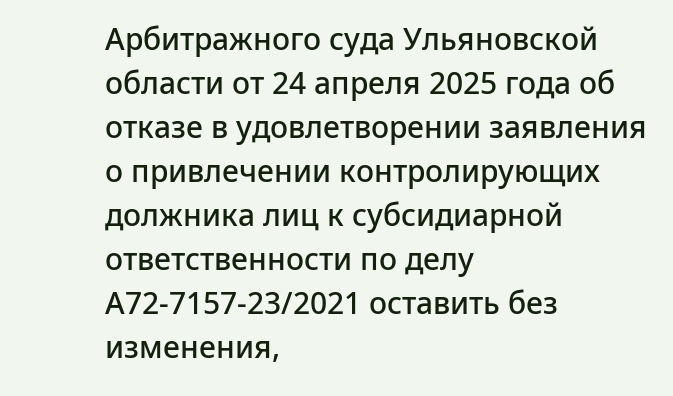Арбитражного суда Ульяновской области от 24 апреля 2025 года об отказе в удовлетворении заявления о привлечении контролирующих должника лиц к субсидиарной ответственности по делу А72-7157-23/2021 оставить без изменения,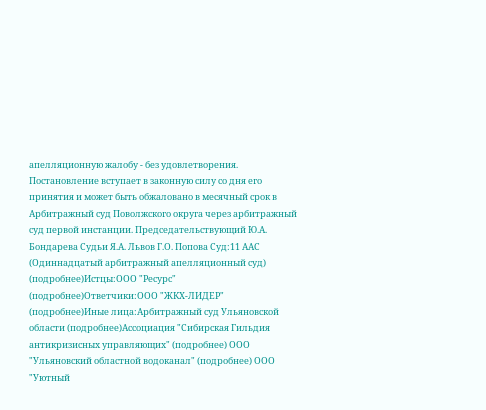апелляционную жалобу - без удовлетворения. Постановление вступает в законную силу со дня его принятия и может быть обжаловано в месячный срок в Арбитражный суд Поволжского округа через арбитражный суд первой инстанции. Председательствующий Ю.А. Бондарева Судьи Я.А. Львов Г.О. Попова Суд:11 ААС (Одиннадцатый арбитражный апелляционный суд) (подробнее)Истцы:ООО "Ресурс" (подробнее)Ответчики:ООО "ЖКХ-ЛИДЕР" (подробнее)Иные лица:Арбитражный суд Ульяновской области (подробнее)Ассоциация "Сибирская Гильдия антикризисных управляющих" (подробнее) ООО "Ульяновский областной водоканал" (подробнее) ООО "Уютный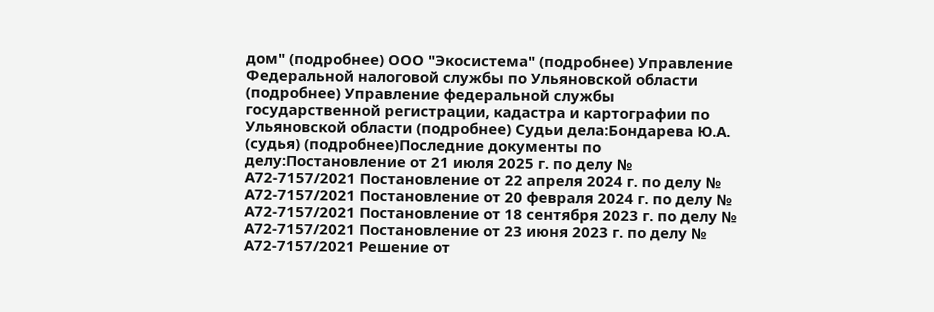дом" (подробнее) ООО "Экосистема" (подробнее) Управление Федеральной налоговой службы по Ульяновской области (подробнее) Управление федеральной службы государственной регистрации, кадастра и картографии по Ульяновской области (подробнее) Судьи дела:Бондарева Ю.А. (судья) (подробнее)Последние документы по делу:Постановление от 21 июля 2025 г. по делу № А72-7157/2021 Постановление от 22 апреля 2024 г. по делу № А72-7157/2021 Постановление от 20 февраля 2024 г. по делу № А72-7157/2021 Постановление от 18 сентября 2023 г. по делу № А72-7157/2021 Постановление от 23 июня 2023 г. по делу № А72-7157/2021 Решение от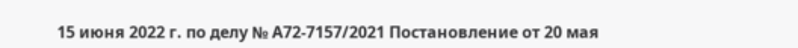15 июня 2022 г. по делу № А72-7157/2021 Постановление от 20 мая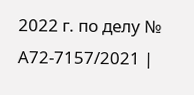2022 г. по делу № А72-7157/2021 |